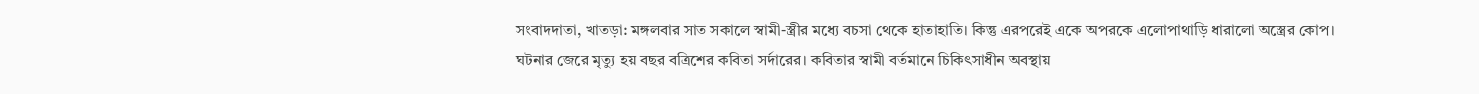সংবাদদাতা, খাতড়া: মঙ্গলবার সাত সকালে স্বামী-স্ত্রীর মধ্যে বচসা থেকে হাতাহাতি। কিন্তু এরপরেই একে অপরকে এলোপাথাড়ি ধারালো অস্ত্রের কোপ। ঘটনার জেরে মৃত্যু হয় বছর বত্রিশের কবিতা সর্দারের। কবিতার স্বামী বর্তমানে চিকিৎসাধীন অবস্থায়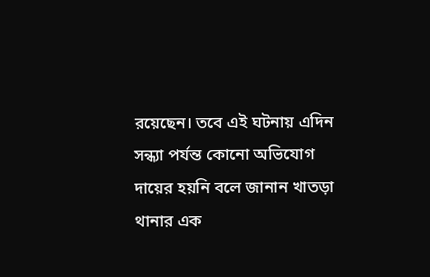রয়েছেন। তবে এই ঘটনায় এদিন সন্ধ্যা পর্যন্ত কোনো অভিযোগ দায়ের হয়নি বলে জানান খাতড়া থানার এক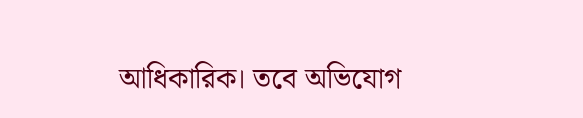আধিকারিক। তবে অভিযোগ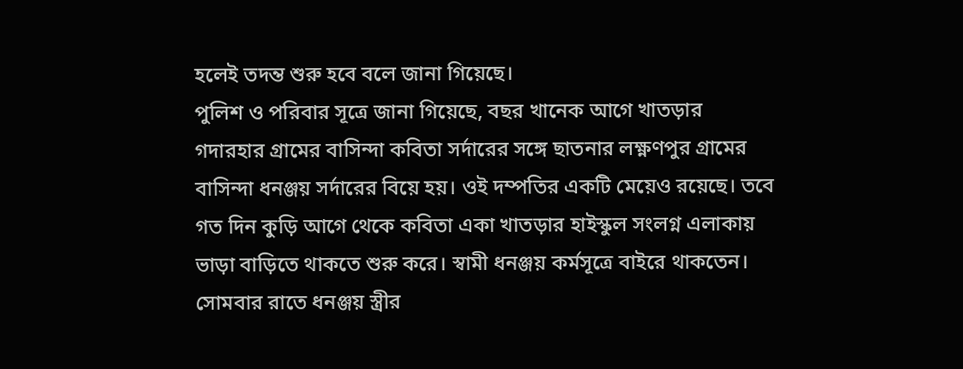হলেই তদন্ত শুরু হবে বলে জানা গিয়েছে।
পুলিশ ও পরিবার সূত্রে জানা গিয়েছে, বছর খানেক আগে খাতড়ার গদারহার গ্রামের বাসিন্দা কবিতা সর্দারের সঙ্গে ছাতনার লক্ষ্ণণপুর গ্রামের বাসিন্দা ধনঞ্জয় সর্দারের বিয়ে হয়। ওই দম্পতির একটি মেয়েও রয়েছে। তবে গত দিন কুড়ি আগে থেকে কবিতা একা খাতড়ার হাইস্কুল সংলগ্ন এলাকায় ভাড়া বাড়িতে থাকতে শুরু করে। স্বামী ধনঞ্জয় কর্মসূত্রে বাইরে থাকতেন। সোমবার রাতে ধনঞ্জয় স্ত্রীর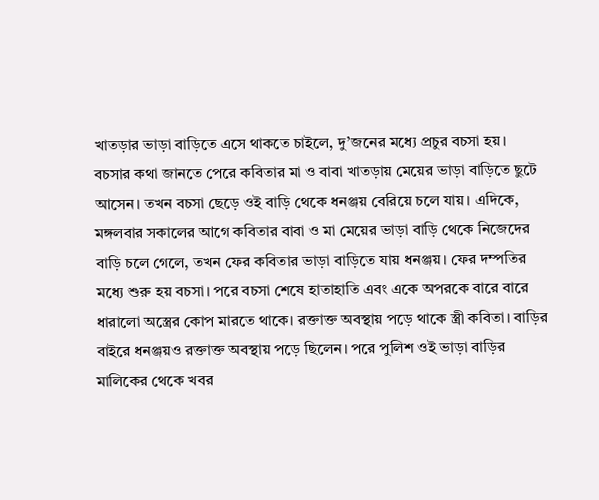খাতড়ার ভাড়া বাড়িতে এসে থাকতে চাইলে, দু’জনের মধ্যে প্রচুর বচসা হয়। বচসার কথা জানতে পেরে কবিতার মা ও বাবা খাতড়ায় মেয়ের ভাড়া বাড়িতে ছুটে আসেন। তখন বচসা ছেড়ে ওই বাড়ি থেকে ধনঞ্জয় বেরিয়ে চলে যায়। এদিকে, মঙ্গলবার সকালের আগে কবিতার বাবা ও মা মেয়ের ভাড়া বাড়ি থেকে নিজেদের বাড়ি চলে গেলে, তখন ফের কবিতার ভাড়া বাড়িতে যায় ধনঞ্জয়। ফের দম্পতির মধ্যে শুরু হয় বচসা। পরে বচসা শেষে হাতাহাতি এবং একে অপরকে বারে বারে ধারালো অস্ত্রের কোপ মারতে থাকে। রক্তাক্ত অবস্থায় পড়ে থাকে স্ত্রী কবিতা। বাড়ির বাইরে ধনঞ্জয়ও রক্তাক্ত অবস্থায় পড়ে ছিলেন। পরে পুলিশ ওই ভাড়া বাড়ির মালিকের থেকে খবর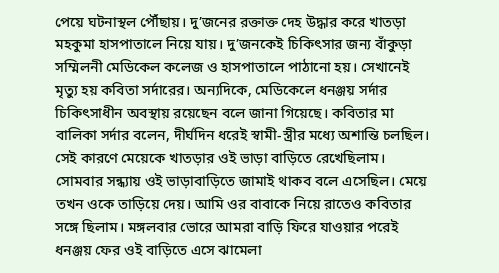পেয়ে ঘটনাস্থল পৌঁছায়। দু’জনের রক্তাক্ত দেহ উদ্ধার করে খাতড়া মহকুমা হাসপাতালে নিয়ে যায়। দু’জনকেই চিকিৎসার জন্য বাঁকুড়া সম্মিলনী মেডিকেল কলেজ ও হাসপাতালে পাঠানো হয়। সেখানেই মৃত্যু হয় কবিতা সর্দারের। অন্যদিকে, মেডিকেলে ধনঞ্জয় সর্দার চিকিৎসাধীন অবস্থায় রয়েছেন বলে জানা গিয়েছে। কবিতার মা বালিকা সর্দার বলেন, দীর্ঘদিন ধরেই স্বামী-স্ত্রীর মধ্যে অশান্তি চলছিল। সেই কারণে মেয়েকে খাতড়ার ওই ভাড়া বাড়িতে রেখেছিলাম। সোমবার সন্ধ্যায় ওই ভাড়াবাড়িতে জামাই থাকব বলে এসেছিল। মেয়ে তখন ওকে তাড়িয়ে দেয়। আমি ওর বাবাকে নিয়ে রাতেও কবিতার সঙ্গে ছিলাম। মঙ্গলবার ভোরে আমরা বাড়ি ফিরে যাওয়ার পরেই ধনঞ্জয় ফের ওই বাড়িতে এসে ঝামেলা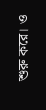শুরু করে। ও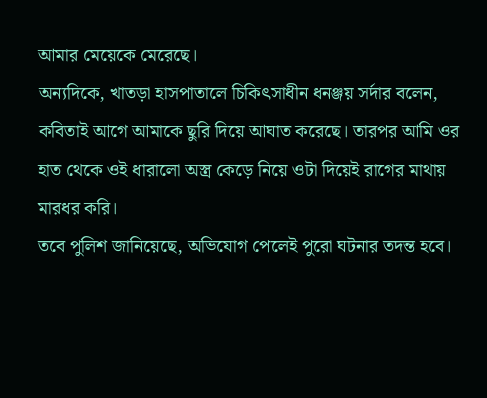আমার মেয়েকে মেরেছে।
অন্যদিকে, খাতড়া হাসপাতালে চিকিৎসাধীন ধনঞ্জয় সর্দার বলেন, কবিতাই আগে আমাকে ছুরি দিয়ে আঘাত করেছে। তারপর আমি ওর হাত থেকে ওই ধারালো অস্ত্র কেড়ে নিয়ে ওটা দিয়েই রাগের মাথায় মারধর করি।
তবে পুলিশ জানিয়েছে, অভিযোগ পেলেই পুরো ঘটনার তদন্ত হবে।